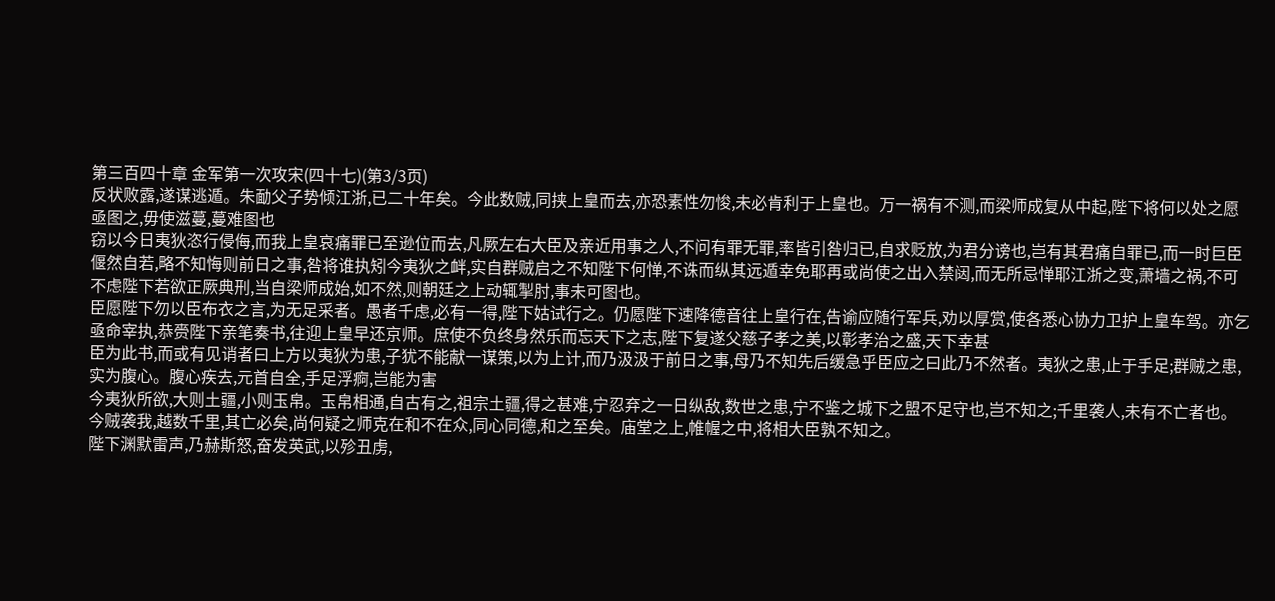第三百四十章 金军第一次攻宋(四十七)(第3/3页)
反状败露,遂谋逃遁。朱勔父子势倾江浙,已二十年矣。今此数贼,同挟上皇而去,亦恐素性勿悛,未必肯利于上皇也。万一祸有不测,而梁师成复从中起,陛下将何以处之愿亟图之,毋使滋蔓,蔓难图也
窃以今日夷狄恣行侵侮,而我上皇哀痛罪已至逊位而去,凡厥左右大臣及亲近用事之人,不问有罪无罪,率皆引咎归已,自求贬放,为君分谤也,岂有其君痛自罪已,而一时巨臣偃然自若,略不知悔则前日之事,咎将谁执矧今夷狄之衅,实自群贼启之不知陛下何惮,不诛而纵其远遁幸免耶再或尚使之出入禁闼,而无所忌惮耶江浙之变,萧墙之祸,不可不虑陛下若欲正厥典刑,当自梁师成始,如不然,则朝廷之上动辄掣肘,事未可图也。
臣愿陛下勿以臣布衣之言,为无足采者。愚者千虑,必有一得,陛下姑试行之。仍愿陛下速降德音往上皇行在,告谕应随行军兵,劝以厚赏,使各悉心协力卫护上皇车驾。亦乞亟命宰执,恭赍陛下亲笔奏书,往迎上皇早还京师。庶使不负终身然乐而忘天下之志,陛下复遂父慈子孝之美,以彰孝治之盛,天下幸甚
臣为此书,而或有见诮者曰上方以夷狄为患,子犹不能献一谋策,以为上计,而乃汲汲于前日之事,母乃不知先后缓急乎臣应之曰此乃不然者。夷狄之患,止于手足;群贼之患,实为腹心。腹心疾去,元首自全,手足浮痾,岂能为害
今夷狄所欲,大则土疆,小则玉帛。玉帛相通,自古有之,祖宗土疆,得之甚难,宁忍弃之一日纵敌,数世之患,宁不鉴之城下之盟不足守也,岂不知之;千里袭人,未有不亡者也。今贼袭我,越数千里,其亡必矣,尚何疑之师克在和不在众,同心同德,和之至矣。庙堂之上,帷幄之中,将相大臣孰不知之。
陛下渊默雷声,乃赫斯怒,奋发英武,以殄丑虏,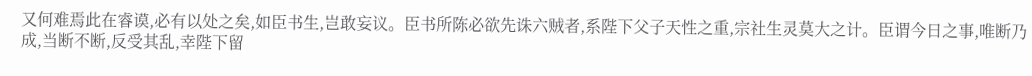又何难焉此在睿谟,必有以处之矣,如臣书生,岂敢妄议。臣书所陈必欲先诛六贼者,系陛下父子天性之重,宗社生灵莫大之计。臣谓今日之事,唯断乃成,当断不断,反受其乱,幸陛下留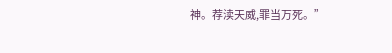神。荐渎天威,罪当万死。”